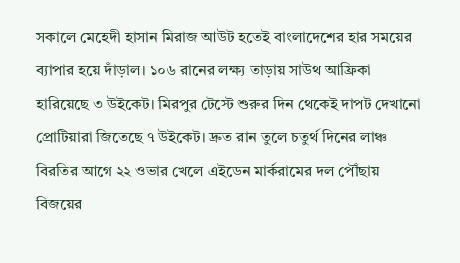সকালে মেহেদী হাসান মিরাজ আউট হতেই বাংলাদেশের হার সময়ের ব্যাপার হয়ে দাঁড়াল। ১০৬ রানের লক্ষ্য তাড়ায় সাউথ আফ্রিকা হারিয়েছে ৩ উইকেট। মিরপুর টেস্টে শুরুর দিন থেকেই দাপট দেখানো প্রোটিয়ারা জিতেছে ৭ উইকেট। দ্রুত রান তুলে চতুর্থ দিনের লাঞ্চ বিরতির আগে ২২ ওভার খেলে এইডেন মার্করামের দল পৌঁছায় বিজয়ের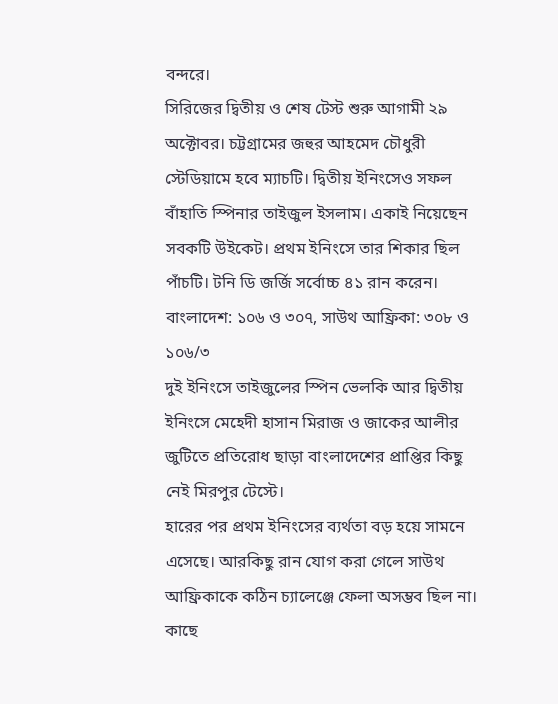বন্দরে।
সিরিজের দ্বিতীয় ও শেষ টেস্ট শুরু আগামী ২৯ অক্টোবর। চট্টগ্রামের জহুর আহমেদ চৌধুরী স্টেডিয়ামে হবে ম্যাচটি। দ্বিতীয় ইনিংসেও সফল বাঁহাতি স্পিনার তাইজুল ইসলাম। একাই নিয়েছেন সবকটি উইকেট। প্রথম ইনিংসে তার শিকার ছিল পাঁচটি। টনি ডি জর্জি সর্বোচ্চ ৪১ রান করেন।
বাংলাদেশ: ১০৬ ও ৩০৭, সাউথ আফ্রিকা: ৩০৮ ও ১০৬/৩
দুই ইনিংসে তাইজুলের স্পিন ভেলকি আর দ্বিতীয় ইনিংসে মেহেদী হাসান মিরাজ ও জাকের আলীর জুটিতে প্রতিরোধ ছাড়া বাংলাদেশের প্রাপ্তির কিছু নেই মিরপুর টেস্টে।
হারের পর প্রথম ইনিংসের ব্যর্থতা বড় হয়ে সামনে এসেছে। আরকিছু রান যোগ করা গেলে সাউথ আফ্রিকাকে কঠিন চ্যালেঞ্জে ফেলা অসম্ভব ছিল না।
কাছে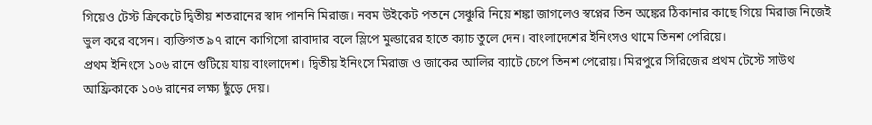গিয়েও টেস্ট ক্রিকেটে দ্বিতীয় শতরানের স্বাদ পাননি মিরাজ। নবম উইকেট পতনে সেঞ্চুরি নিয়ে শঙ্কা জাগলেও স্বপ্নের তিন অঙ্কের ঠিকানার কাছে গিয়ে মিরাজ নিজেই ভুল করে বসেন। ব্যক্তিগত ৯৭ রানে কাগিসো রাবাদার বলে স্লিপে মুল্ডারের হাতে ক্যাচ তুলে দেন। বাংলাদেশের ইনিংসও থামে তিনশ পেরিয়ে।
প্রথম ইনিংসে ১০৬ রানে গুটিয়ে যায় বাংলাদেশ। দ্বিতীয় ইনিংসে মিরাজ ও জাকের আলির ব্যাটে চেপে তিনশ পেরোয়। মিরপুরে সিরিজের প্রথম টেস্টে সাউথ আফ্রিকাকে ১০৬ রানের লক্ষ্য ছুঁড়ে দেয়।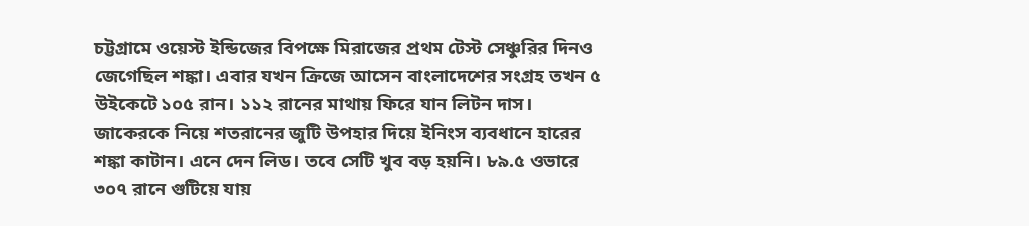চট্টগ্রামে ওয়েস্ট ইন্ডিজের বিপক্ষে মিরাজের প্রথম টেস্ট সেঞ্চুরির দিনও জেগেছিল শঙ্কা। এবার যখন ক্রিজে আসেন বাংলাদেশের সংগ্রহ তখন ৫ উইকেটে ১০৫ রান। ১১২ রানের মাথায় ফিরে যান লিটন দাস।
জাকেরকে নিয়ে শতরানের জুটি উপহার দিয়ে ইনিংস ব্যবধানে হারের শঙ্কা কাটান। এনে দেন লিড। তবে সেটি খুব বড় হয়নি। ৮৯.৫ ওভারে ৩০৭ রানে গুটিয়ে যায়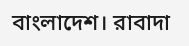বাংলাদেশ। রাবাদা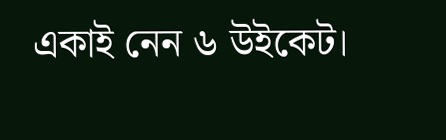একাই নেন ৬ উইকেট।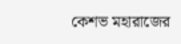কেশভ মহারাজের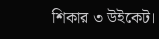শিকার ৩ উইকেট।